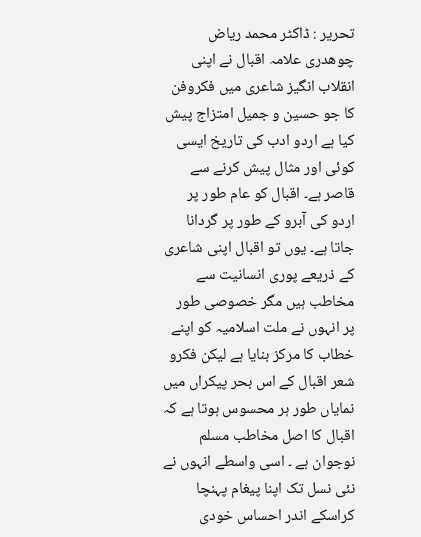تحریر : ڈاکٹر محمد ریاض چوھدری علامہ اقبال نے اپنی انقلاب انگیز شاعری میں فکروفن کا جو حسین و جمیل امتزاج پیش کیا ہے اردو ادب کی تاریخ ایسی کوئی اور مثال پیش کرنے سے قاصر ہے۔ اقبال کو عام طور پر اردو کی آبرو کے طور پر گردانا جاتا ہے۔ یوں تو اقبال اپنی شاعری کے ذریعے پوری انسانیت سے مخاطب ہیں مگر خصوصی طور پر انہوں نے ملت اسلامیہ کو اپنے خطاب کا مرکز بنایا ہے لیکن فکرو شعر اقبال کے اس بحر پیکراں میں نمایاں طور ہر محسوس ہوتا ہے کہ اقبال کا اصل مخاطب مسلم نوجوان ہے ۔ اسی واسطے انہوں نے نئی نسل تک اپنا پیغام پہنچا کراسکے اندر احساس خودی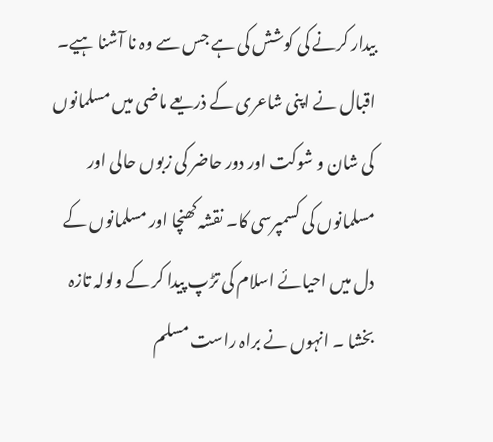بیدار کرنے کی کوشش کی ہے جس سے وہ نا آشنا ہیے۔
اقبال نے اپنی شاعری کے ذریعے ماضی میں مسلمانوں کی شان و شوکت اور دور حاضر کی زبوں حالی اور مسلمانوں کی کسمپرسی کا۔ نقشہ کھنچا اور مسلمانوں کے دل میں احیائے اسلام کی تڑپ پیدا کر کے ولولہ تازہ بخشا ۔ انہوں نے براہ راست مسلم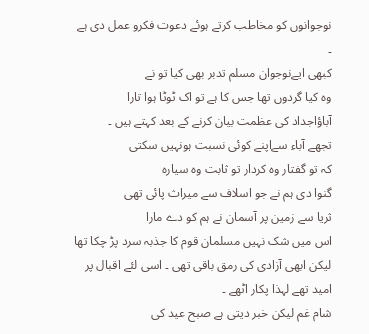نوجوانوں کو مخاطب کرتے ہوئے دعوت فکرو عمل دی ہے ۔
کبھی ایےنوجوان مسلم تدبر بھی کیا تو نے
وہ کیا گردوں تھا جس کا ہے تو اک ٹوٹا ہوا تارا
آباؤاجداد کی عظمت بیان کرنے کے بعد کہتے ہیں ۔
تجھے آباء سےاپنے کوئی نسبت ہونہیں سکتی
کہ تو گفتار وہ کردار تو ثابت وہ سیارہ
گنوا دی ہم نے جو اسلاف سے میراث پائی تھی
ثریا سے زمین پر آسمان نے ہم کو دے مارا
اس میں شک نہیں مسلمان قوم کا جذبہ سرد پڑ چکا تھا لیکن ابھی آزادی کی رمق باقی تھی ۔ اسی لئے اقبال پر امید تھے لہذا پکار اٹھے ۔
شام غم لیکن خبر دیتی ہے صبح عید کی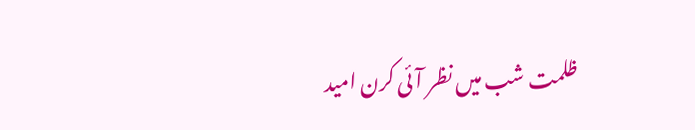ظلمت شب میں نظر آئی کرن امید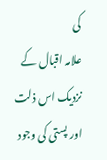کی
علامہ اقبال کے نزدیک اس ذلت اور پستی کی وجود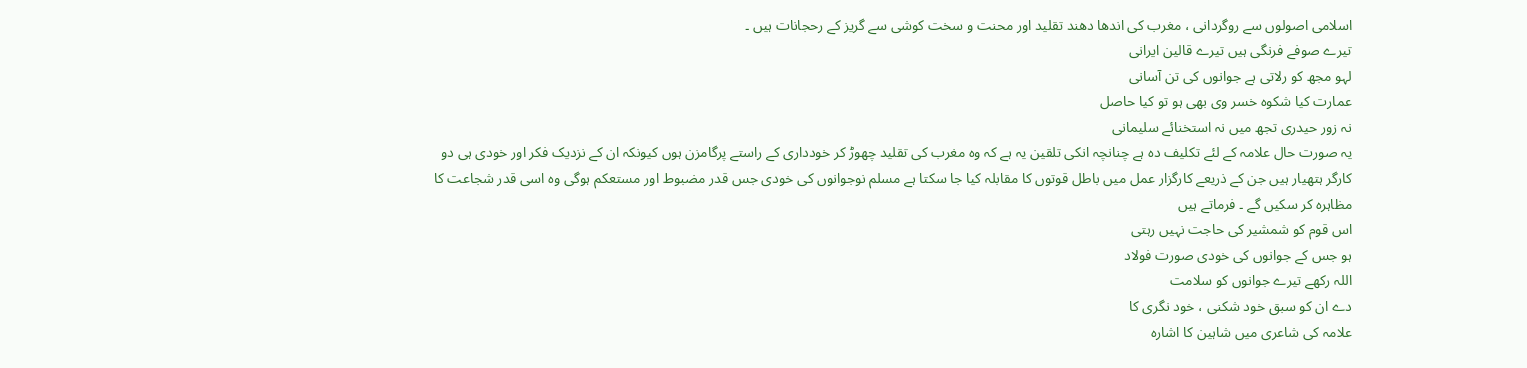اسلامی اصولوں سے روگردانی ، مغرب کی اندھا دھند تقلید اور محنت و سخت کوشی سے گریز کے رحجانات ہیں ۔
تیرے صوفے فرنگی ہیں تیرے قالین ایرانی
لہو مجھ کو رلاتی ہے جوانوں کی تن آسانی
عمارت کیا شکوہ خسر وی بھی ہو تو کیا حاصل
نہ زور حیدری تجھ میں نہ استخنائے سلیمانی
یہ صورت حال علامہ کے لئے تکلیف دہ ہے چنانچہ انکی تلقین یہ ہے کہ وہ مغرب کی تقلید چھوڑ کر خودداری کے راستے پرگامزن ہوں کیونکہ ان کے نزدیک فکر اور خودی ہی دو کارگر ہتھیار ہیں جن کے ذریعے کارگزار عمل میں باطل قوتوں کا مقابلہ کیا جا سکتا ہے مسلم نوجوانوں کی خودی جس قدر مضبوط اور مستعکم ہوگی وہ اسی قدر شجاعت کا مظاہرہ کر سکیں گے ۔ فرماتے ہیں
اس قوم کو شمشیر کی حاجت نہیں رہتی
ہو جس کے جوانوں کی خودی صورت فولاد
اللہ رکھے تیرے جوانوں کو سلامت
دے ان کو سبق خود شکنی ، خود نگری کا
علامہ کی شاعری میں شاہین کا اشارہ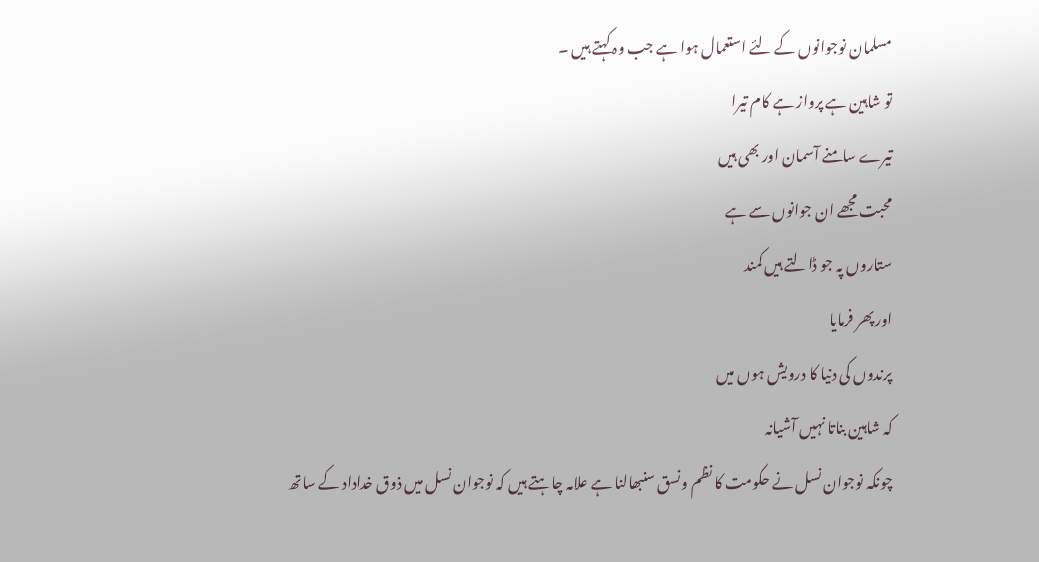مسلمان نوجوانوں کے لئے استعمال ہوا ہے جب وہ کہتے ہیں ۔
تو شاہین ہے پرواز ہے کام تیرا
تیرے سامنے آسمان اور بھی ہیں
محبت مجھے ان جوانوں سے ہے
ستاروں پہ جو ڈالتے ہیں کمند
اور پھر فرمایا
پرندوں کی دنیا کا درویش ہوں میں
کہ شاہین بناتا نہیں آشیانہ
چونکہ نوجوان نسل نے حکومت کا نظم ونسق سنبھالنا ہے علامہ چاہتے ہیں کہ نوجوان نسل میں ذوق خداداد کے ساتھ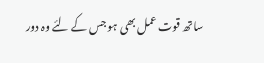ساتھ قوت عمل بھی ہو جس کے لئے وہ دور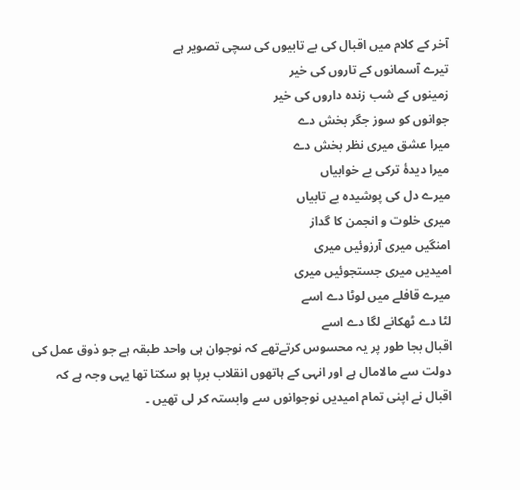آخر کے کلام میں اقبال کی بے تابیوں کی سچی تصویر ہے
تیرے آسمانوں کے تاروں کی خیر
زمینوں کے شب زندہ داروں کی خیر
جوانوں کو سوز جگر بخش دے
میرا عشق میری نظر بخش دے
میرا دیدۂ ترکی بے خوابیاں
میرے دل کی پوشیدہ بے تابیاں
میری خلوت و انجمن کا گداز
امنگیں میری آرزوئیں میری
امیدیں میری جستجوئیں میری
میرے قافلے میں لوٹا دے اسے
لٹا دے ٹھکانے لگا دے اسے
اقبال بجا طور پر یہ محسوس کرتےتھے کہ نوجوان ہی واحد طبقہ ہے جو ذوق عمل کی دولت سے مالامال ہے اور انہی کے ہاتھوں انقلاب برپا ہو سکتا تھا یہی وجہ ہے کہ اقبال نے اپنی تمام امیدیں نوجوانوں سے وابستہ کر لی تھیں ۔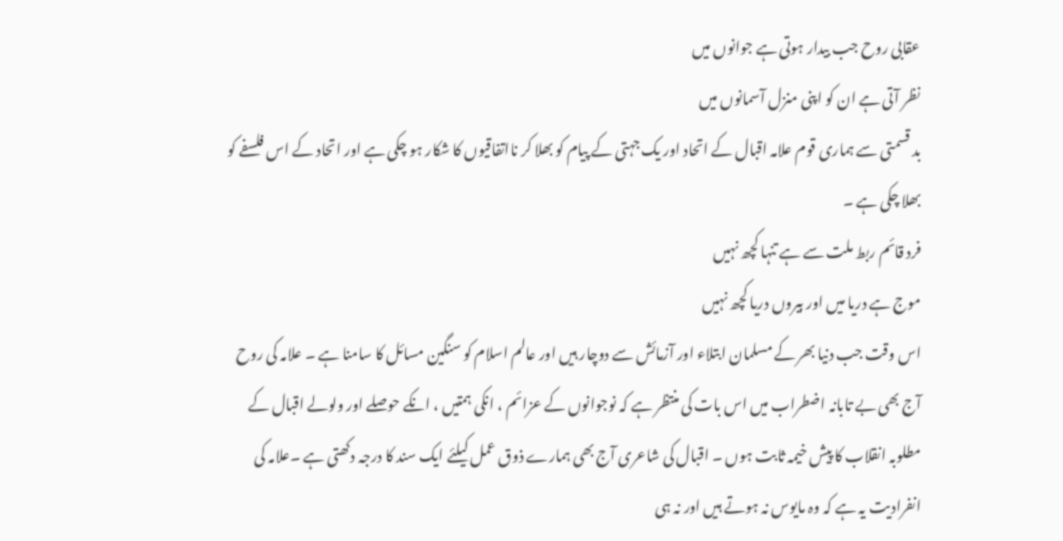عقابی روح جب بیدار ہوتی ہے جوانوں میں
نظر آتی ہے ان کو اپنی منزل آسمانوں میں
بد قسمتی سے ہماری قوم علامہ اقبال کے اتحاد اور یک جہتی کے پیام کو بھلا کر نااتفاقیوں کا شکار ہو چکی ہے اور اتحاد کے اس فلسفے کو بھلا چکی ہے ۔
فرد قائم ربط ملت سے ہے تنہا کچھ نہیں
موج ہے دریا میں اور بیروں دریا کچھ نہیں
اس وقت جب دنیا بھر کے مسلمان ابتلاء اور آزمائش سے دوچار ہیں اور عالم اسلام کو سنگین مسائل کا سامنا ہے ۔ علامہ کی روح آج بھی بے تابانہ اضطراب میں اس بات کی منتظر ہے کہ نوجوانوں کے عزائم ، انکی ہمتیں ، انکے حوصلے اور ولولے اقبال کے مطلوبہ انقلاب کا پیش خیمہ ثابت ہوں ۔ اقبال کی شاعری آج بھی ہمارے ذوق عمل کیلئے ایک سند کا درجہ دکھتی ہے ۔علامہ کی انفرادیت یہ ہے کہ وہ مایوس نہ ہوتے ہیں اور نہ ہی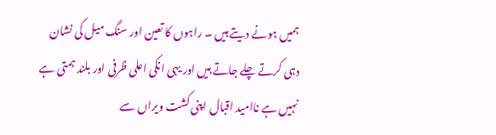ہمیں ہونے دیتے ہیں ۔ راہوں کا تعین اور سنگ میل کی نشان دہی کرتے چلے جاتے ہیں اور یہی انکی اعلی ظرفی اور بلند ہمتی ہے
نہیں ہے ناامید اقبال اپنی کشت ویراں سے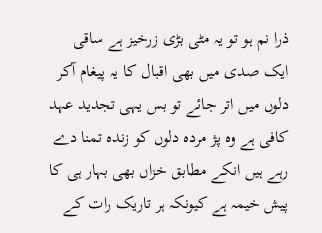ذرا نم ہو تو یہ مٹی بڑی زرخیز ہے ساقی
ایک صدی میں بھی اقبال کا یہ پیغام آکر دلوں میں اتر جائے تو بس یہی تجدید عہد کافی ہے وہ پژ مردہ دلوں کو زندہ تمنا دے رہے ہیں انکے مطابق خزاں بھی بہار ہی کا پیش خیمہ ہے کیونکہ ہر تاریک رات کے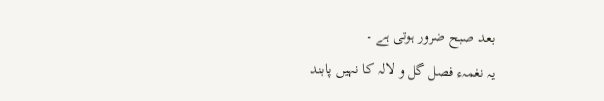بعد صبح ضرور ہوتی ہے ۔
یہ نغمہء فصل گل و لالہ کا نہیں پابند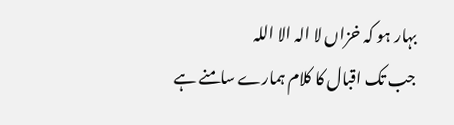بہار ہو کہ خزاں لا الہ الا اللہ
جب تک اقبال کا کلام ہمارے سامنے ہے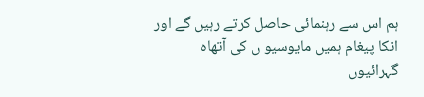ہم اس سے رہنمائی حاصل کرتے رہیں گے اور انکا پیغام ہمیں مایوسیو ں کی آتھاہ گہرائیوں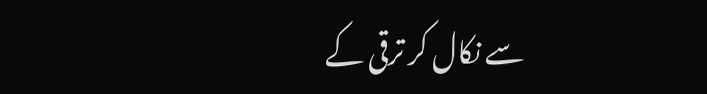سے نکال کر ترقی کے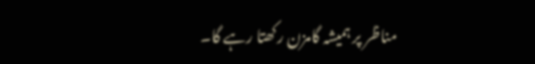مناظر پر ہمیشہ گامزن رکھتا رہے گا۔